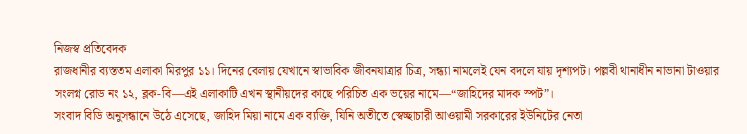নিজস্ব প্রতিবেদক
রাজধানীর ব্যস্ততম এলাকা মিরপুর ১১। দিনের বেলায় যেখানে স্বাভাবিক জীবনযাত্রার চিত্র, সন্ধ্যা নামলেই যেন বদলে যায় দৃশ্যপট। পল্লবী থানাধীন নাভানা টাওয়ার সংলগ্ন রোড নং ১২, ব্লক-বি—এই এলাকাটি এখন স্থানীয়দের কাছে পরিচিত এক ভয়ের নামে—“জাহিদের মাদক স্পট”।
সংবাদ বিডি অনুসন্ধানে উঠে এসেছে, জাহিদ মিয়া নামে এক ব্যক্তি, যিনি অতীতে স্বেচ্ছাচারী আওয়ামী সরকারের ইউনিটের নেতা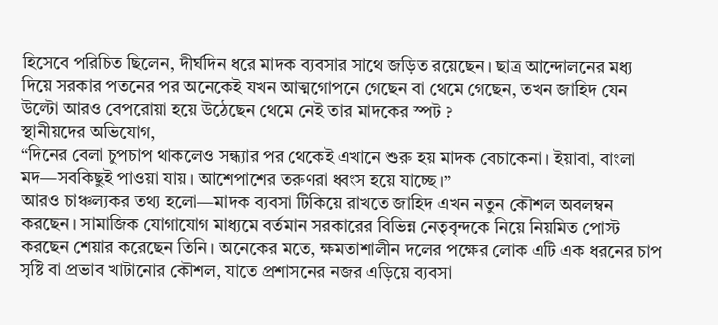হিসেবে পরিচিত ছিলেন, দীর্ঘদিন ধরে মাদক ব্যবসার সাথে জড়িত রয়েছেন। ছাত্র আন্দোলনের মধ্য দিয়ে সরকার পতনের পর অনেকেই যখন আত্মগোপনে গেছেন বা থেমে গেছেন, তখন জাহিদ যেন উল্টো আরও বেপরোয়া হয়ে উঠেছেন থেমে নেই তার মাদকের স্পট ?
স্থানীয়দের অভিযোগ,
“দিনের বেলা চুপচাপ থাকলেও সন্ধ্যার পর থেকেই এখানে শুরু হয় মাদক বেচাকেনা। ইয়াবা, বাংলা মদ—সবকিছুই পাওয়া যায়। আশেপাশের তরুণরা ধ্বংস হয়ে যাচ্ছে।”
আরও চাঞ্চল্যকর তথ্য হলো—মাদক ব্যবসা টিকিয়ে রাখতে জাহিদ এখন নতুন কৌশল অবলম্বন করছেন। সামাজিক যোগাযোগ মাধ্যমে বর্তমান সরকারের বিভিন্ন নেতৃবৃন্দকে নিয়ে নিয়মিত পোস্ট করছেন শেয়ার করেছেন তিনি। অনেকের মতে, ক্ষমতাশালীন দলের পক্ষের লোক এটি এক ধরনের চাপ সৃষ্টি বা প্রভাব খাটানোর কৌশল, যাতে প্রশাসনের নজর এড়িয়ে ব্যবসা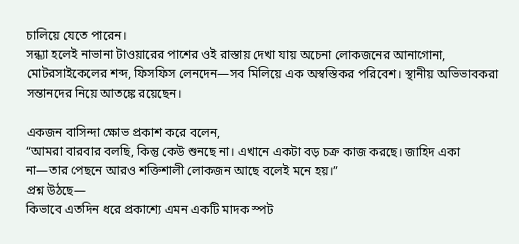চালিয়ে যেতে পারেন।
সন্ধ্যা হলেই নাভানা টাওয়ারের পাশের ওই রাস্তায় দেখা যায় অচেনা লোকজনের আনাগোনা, মোটরসাইকেলের শব্দ, ফিসফিস লেনদেন—সব মিলিয়ে এক অস্বস্তিকর পরিবেশ। স্থানীয় অভিভাবকরা সন্তানদের নিয়ে আতঙ্কে রয়েছেন।

একজন বাসিন্দা ক্ষোভ প্রকাশ করে বলেন,
“আমরা বারবার বলছি, কিন্তু কেউ শুনছে না। এখানে একটা বড় চক্র কাজ করছে। জাহিদ একা না—তার পেছনে আরও শক্তিশালী লোকজন আছে বলেই মনে হয়।”
প্রশ্ন উঠছে—
কিভাবে এতদিন ধরে প্রকাশ্যে এমন একটি মাদক স্পট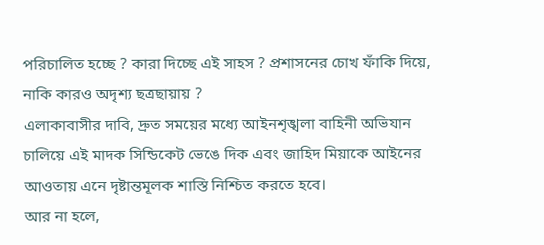পরিচালিত হচ্ছে ? কারা দিচ্ছে এই সাহস ? প্রশাসনের চোখ ফাঁকি দিয়ে, নাকি কারও অদৃশ্য ছত্রছায়ায় ?
এলাকাবাসীর দাবি, দ্রুত সময়ের মধ্যে আইনশৃঙ্খলা বাহিনী অভিযান চালিয়ে এই মাদক সিন্ডিকেট ভেঙে দিক এবং জাহিদ মিয়াকে আইনের আওতায় এনে দৃষ্টান্তমূলক শাস্তি নিশ্চিত করতে হবে।
আর না হলে,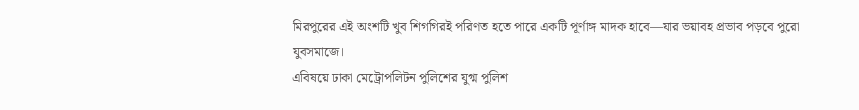মিরপুরের এই অংশটি খুব শিগগিরই পরিণত হতে পারে একটি পূর্ণাঙ্গ মাদক হাবে—যার ভয়াবহ প্রভাব পড়বে পুরো যুবসমাজে।
এবিষয়ে ঢাকা মেট্রোপলিটন পুলিশের যুগ্ম পুলিশ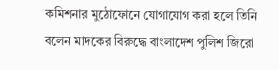কমিশনার মুঠোফোনে যোগাযোগ করা হলে তিনি বলেন মাদকের বিরুদ্ধে বাংলাদেশ পুলিশ জিরো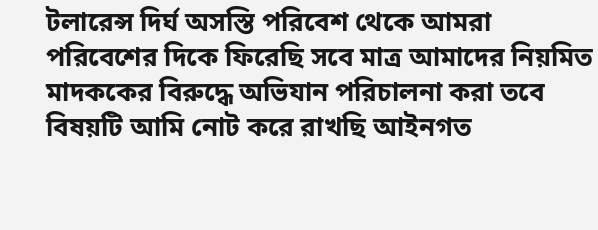টলারেন্স দির্ঘ অসস্তি পরিবেশ থেকে আমরা পরিবেশের দিকে ফিরেছি সবে মাত্র আমাদের নিয়মিত মাদককের বিরুদ্ধে অভিযান পরিচালনা করা তবে বিষয়টি আমি নোট করে রাখছি আইনগত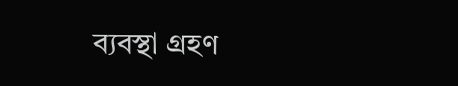ব্যবস্থা গ্রহণ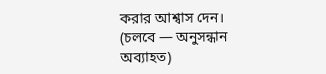করার আশ্বাস দেন।
(চলবে — অনুসন্ধান অব্যাহত)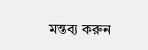মন্তব্য করুন